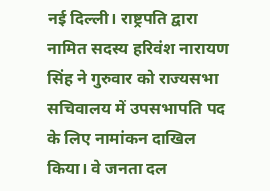नई दिल्ली। राष्ट्रपति द्वारा नामित सदस्य हरिवंश नारायण सिंह ने गुरुवार को राज्यसभा सचिवालय में उपसभापति पद के लिए नामांकन दाखिल किया। वे जनता दल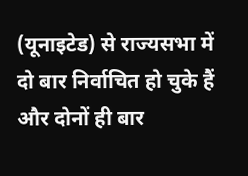(यूनाइटेड) से राज्यसभा में दो बार निर्वाचित हो चुके हैं और दोनों ही बार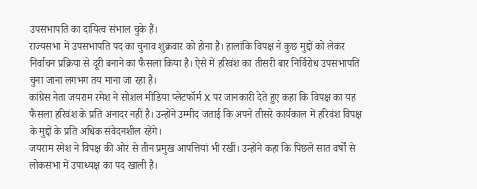उपसभापति का दायित्व संभाल चुके हैं।
राज्यसभा में उपसभापति पद का चुनाव शुक्रवार को होना है। हालांकि विपक्ष ने कुछ मुद्दों को लेकर निर्वाचन प्रक्रिया से दूरी बनाने का फैसला किया है। ऐसे में हरिवंश का तीसरी बार निर्विरोध उपसभापति चुना जाना लगभग तय माना जा रहा है।
कांग्रेस नेता जयराम रमेश ने सोशल मीडिया प्लेटफॉर्म X पर जानकारी देते हुए कहा कि विपक्ष का यह फैसला हरिवंश के प्रति अनादर नहीं है। उन्होंने उम्मीद जताई कि अपने तीसरे कार्यकाल में हरिवंश विपक्ष के मुद्दों के प्रति अधिक संवेदनशील रहेंगे।
जयराम रमेश ने विपक्ष की ओर से तीन प्रमुख आपत्तियां भी रखीं। उन्होंने कहा कि पिछले सात वर्षों से लोकसभा में उपाध्यक्ष का पद खाली है।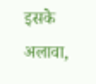इसके अलावा,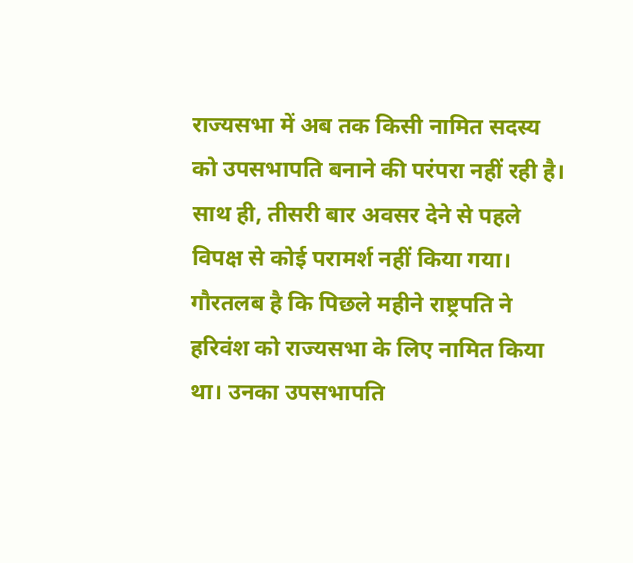राज्यसभा में अब तक किसी नामित सदस्य को उपसभापति बनाने की परंपरा नहीं रही है। साथ ही, तीसरी बार अवसर देने से पहले विपक्ष से कोई परामर्श नहीं किया गया।
गौरतलब है कि पिछले महीने राष्ट्रपति ने हरिवंश को राज्यसभा के लिए नामित किया था। उनका उपसभापति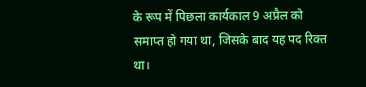के रूप में पिछला कार्यकाल 9 अप्रैल को समाप्त हो गया था, जिसके बाद यह पद रिक्त था।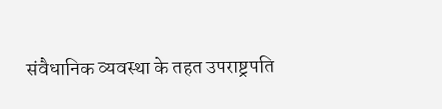संवैधानिक व्यवस्था के तहत उपराष्ट्रपति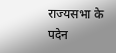राज्यसभा के पदेन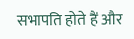सभापति होते हैं और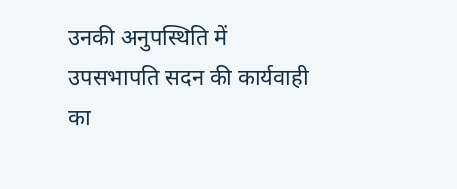उनकी अनुपस्थिति में उपसभापति सदन की कार्यवाही का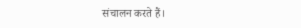संचालन करते हैं।